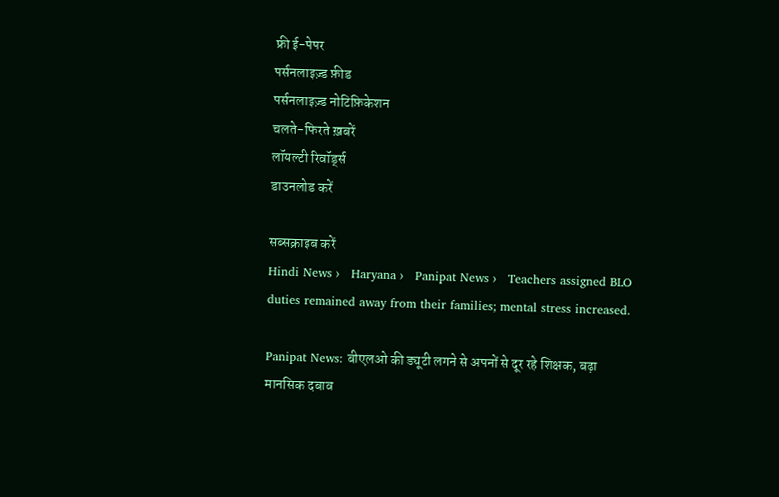फ्री ई-पेपर
पर्सनलाइज़्ड फ़ीड
पर्सनलाइज़्ड नोटिफ़िकेशन
चलते-फिरते ख़बरें
लॉयल्टी रिवॉर्ड्स
डाउनलोड करें

सब्सक्राइब करें
Hindi News ›   Haryana ›   Panipat News ›   Teachers assigned BLO duties remained away from their families; mental stress increased.

Panipat News: बीएलओ की ड्यूटी लगने से अपनों से दूर रहे शिक्षक, बढ़ा मानसिक दबाव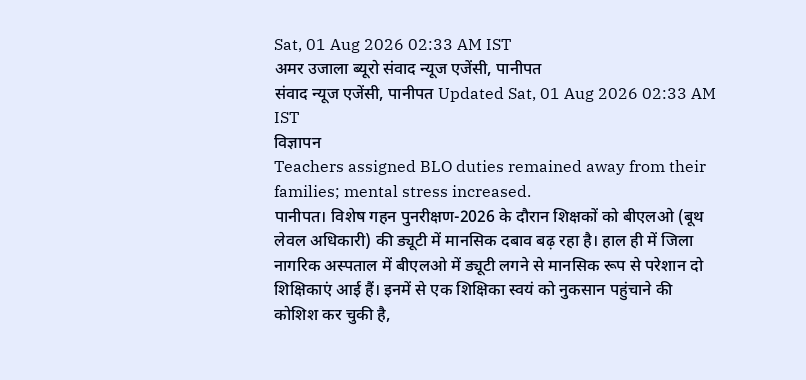Sat, 01 Aug 2026 02:33 AM IST
अमर उजाला ब्यूरो संवाद न्यूज एजेंसी, पानीपत
संवाद न्यूज एजेंसी, पानीपत Updated Sat, 01 Aug 2026 02:33 AM IST
विज्ञापन
Teachers assigned BLO duties remained away from their families; mental stress increased.
पानीपत। विशेष गहन पुनरीक्षण-2026 के दौरान शिक्षकों को बीएलओ (बूथ लेवल अधिकारी) की ड्यूटी में मानसिक दबाव बढ़ रहा है। हाल ही में जिला नागरिक अस्पताल में बीएलओ में ड्यूटी लगने से मानसिक रूप से परेशान दो शिक्षिकाएं आई हैं। इनमें से एक शिक्षिका स्वयं को नुकसान पहुंचाने की कोशिश कर चुकी है,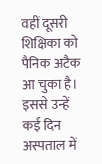वहीं दूसरी शिक्षिका को पैनिक अटैक आ चुका है। इससे उन्हें कई दिन अस्पताल में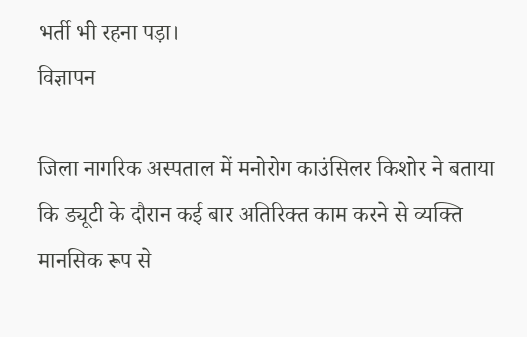भर्ती भी रहना पड़ा।
विज्ञापन

जिला नागरिक अस्पताल में मनोरोग काउंसिलर किशोर ने बताया कि ड्यूटी के दौरान कई बार अतिरिक्त काम करने से व्यक्ति मानसिक रूप से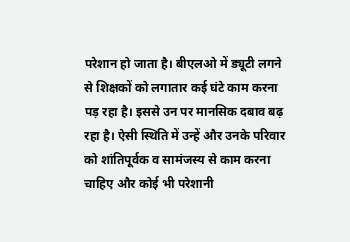परेशान हो जाता है। बीएलओ में ड्यूटी लगने से शिक्षकों को लगातार कई घंटे काम करना पड़ रहा है। इससे उन पर मानसिक दबाव बढ़ रहा है। ऐसी स्थिति में उन्हें और उनके परिवार को शांतिपूर्वक व सामंजस्य से काम करना चाहिए और कोई भी परेशानी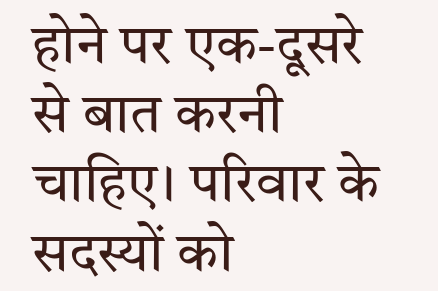होने पर एक-दूसरे से बात करनी चाहिए। परिवार के सदस्यों को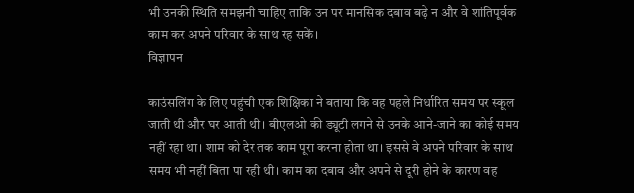भी उनकी स्थिति समझनी चाहिए ताकि उन पर मानसिक दबाव बढ़े न और वे शांतिपूर्वक काम कर अपने परिवार के साथ रह सकें।
विज्ञापन

काउंसलिंग के लिए पहुंची एक शिक्षिका ने बताया कि वह पहले निर्धारित समय पर स्कूल जाती थी और घर आती थी। बीएलओ की ड्यूटी लगने से उनके आने-जाने का कोई समय नहीं रहा था। शाम को देर तक काम पूरा करना होता था। इससे वे अपने परिवार के साथ समय भी नहीं बिता पा रही थी। काम का दबाव और अपने से दूरी होने के कारण वह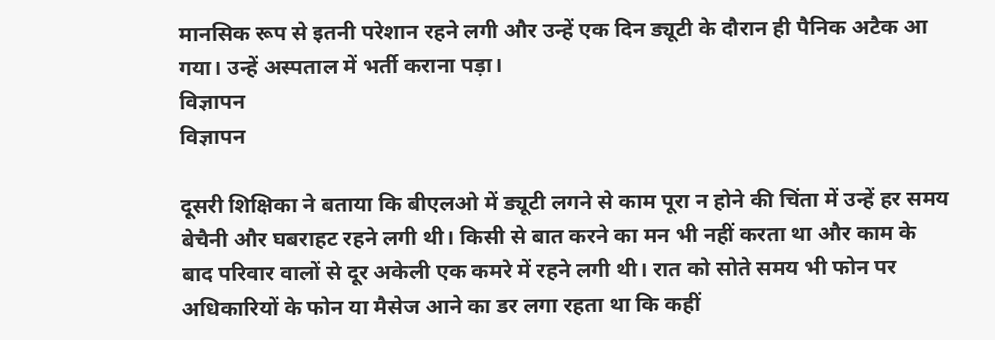मानसिक रूप से इतनी परेशान रहने लगी और उन्हें एक दिन ड्यूटी के दौरान ही पैनिक अटैक आ गया। उन्हें अस्पताल में भर्ती कराना पड़ा।
विज्ञापन
विज्ञापन

दूसरी शिक्षिका ने बताया कि बीएलओ में ड्यूटी लगने से काम पूरा न होने की चिंता में उन्हें हर समय बेचैनी और घबराहट रहने लगी थी। किसी से बात करने का मन भी नहीं करता था और काम के बाद परिवार वालों से दूर अकेली एक कमरे में रहने लगी थी। रात को सोते समय भी फोन पर अधिकारियों के फोन या मैसेज आने का डर लगा रहता था कि कहीं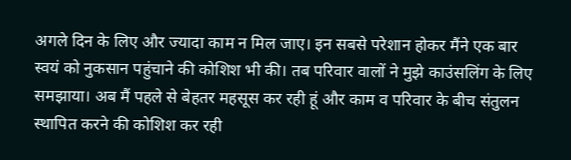अगले दिन के लिए और ज्यादा काम न मिल जाए। इन सबसे परेशान होकर मैंने एक बार स्वयं को नुकसान पहुंचाने की कोशिश भी की। तब परिवार वालों ने मुझे काउंसलिंग के लिए समझाया। अब मैं पहले से बेहतर महसूस कर रही हूं और काम व परिवार के बीच संतुलन स्थापित करने की कोशिश कर रही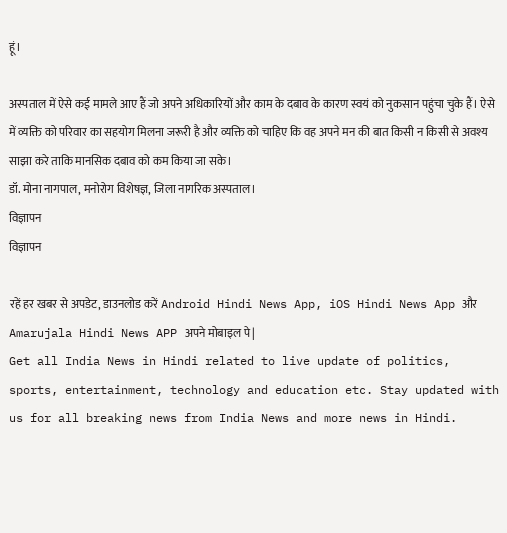हूं।

अस्पताल में ऐसे कई मामले आए हैं जो अपने अधिकारियों और काम के दबाव के कारण स्वयं को नुकसान पहुंचा चुके हैं। ऐसे में व्यक्ति को परिवार का सहयोग मिलना जरूरी है और व्यक्ति को चाहिए कि वह अपने मन की बात किसी न किसी से अवश्य साझा करे ताकि मानसिक दबाव को कम किया जा सके।
डॉ. मोना नागपाल, मनोरोग विशेषज्ञ, जिला नागरिक अस्पताल।
विज्ञापन
विज्ञापन

रहें हर खबर से अपडेट, डाउनलोड करें Android Hindi News App, iOS Hindi News App और Amarujala Hindi News APP अपने मोबाइल पे|
Get all India News in Hindi related to live update of politics, sports, entertainment, technology and education etc. Stay updated with us for all breaking news from India News and more news in Hindi.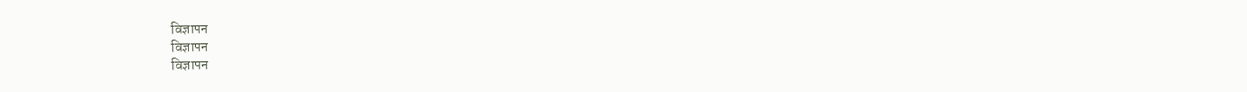विज्ञापन
विज्ञापन
विज्ञापन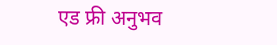एड फ्री अनुभव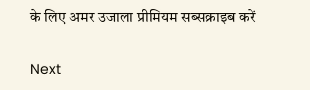के लिए अमर उजाला प्रीमियम सब्सक्राइब करें

Next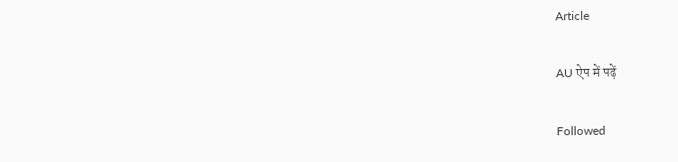Article

AU ऐप में पढ़ें

Followed